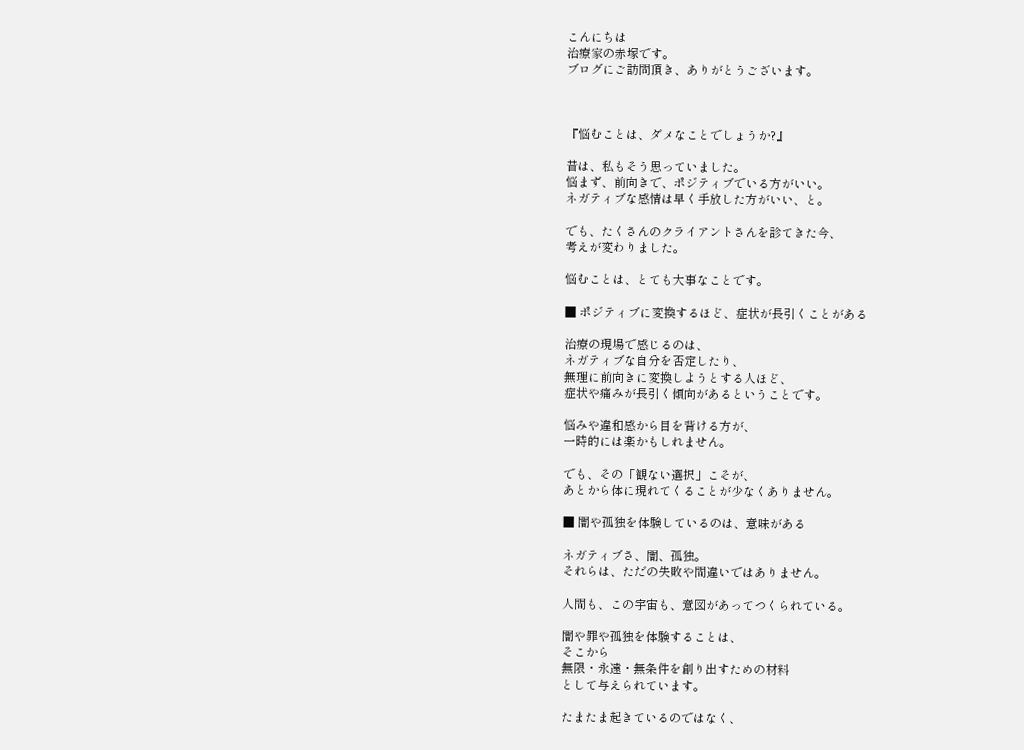こんにちは
治療家の赤塚です。
ブログにご訪問頂き、ありがとうございます。



『悩むことは、ダメなことでしょうか?』

昔は、私もそう思っていました。
悩まず、前向きで、ポジティブでいる方がいい。
ネガティブな感情は早く手放した方がいい、と。

でも、たくさんのクライアントさんを診てきた今、
考えが変わりました。

悩むことは、とても大事なことです。

■ ポジティブに変換するほど、症状が長引くことがある

治療の現場で感じるのは、
ネガティブな自分を否定したり、
無理に前向きに変換しようとする人ほど、
症状や痛みが長引く傾向があるということです。

悩みや違和感から目を背ける方が、
一時的には楽かもしれません。

でも、その「観ない選択」こそが、
あとから体に現れてくることが少なくありません。

■ 闇や孤独を体験しているのは、意味がある

ネガティブさ、闇、孤独。
それらは、ただの失敗や間違いではありません。

人間も、この宇宙も、意図があってつくられている。

闇や罪や孤独を体験することは、
そこから
無限・永遠・無条件を創り出すための材料
として与えられています。

たまたま起きているのではなく、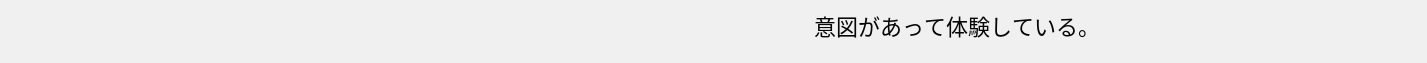意図があって体験している。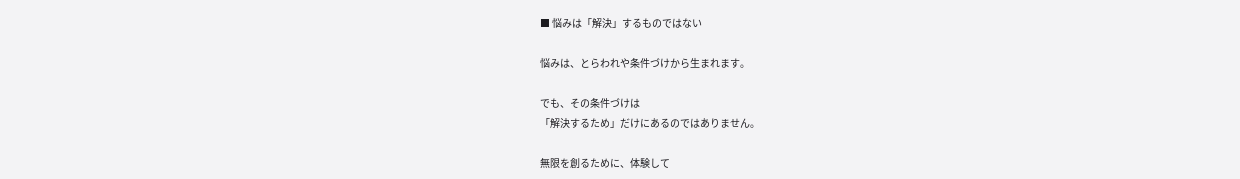■ 悩みは「解決」するものではない

悩みは、とらわれや条件づけから生まれます。

でも、その条件づけは
「解決するため」だけにあるのではありません。

無限を創るために、体験して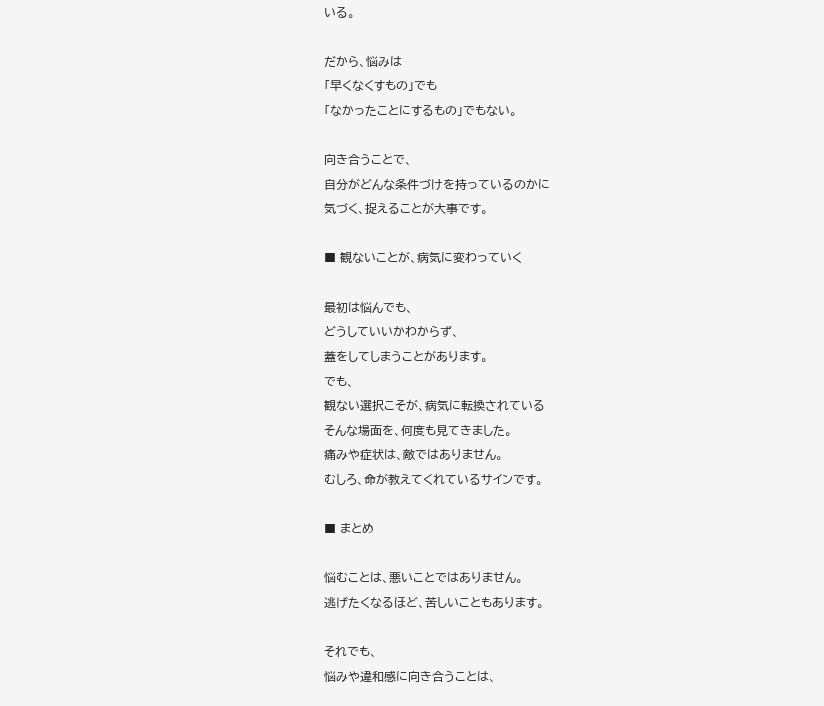いる。

だから、悩みは
「早くなくすもの」でも
「なかったことにするもの」でもない。

向き合うことで、
自分がどんな条件づけを持っているのかに
気づく、捉えることが大事です。

■ 観ないことが、病気に変わっていく

最初は悩んでも、
どうしていいかわからず、
蓋をしてしまうことがあります。
でも、
観ない選択こそが、病気に転換されている
そんな場面を、何度も見てきました。
痛みや症状は、敵ではありません。
むしろ、命が教えてくれているサインです。

■ まとめ

悩むことは、悪いことではありません。
逃げたくなるほど、苦しいこともあります。

それでも、
悩みや違和感に向き合うことは、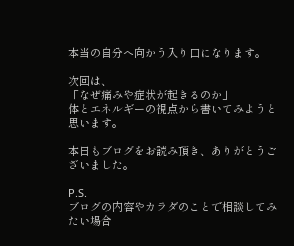本当の自分へ向かう入り口になります。

次回は、
「なぜ痛みや症状が起きるのか」
体とエネルギーの視点から書いてみようと思います。

本日もブログをお読み頂き、ありがとうございました。

P.S.
ブログの内容やカラダのことで相談してみたい場合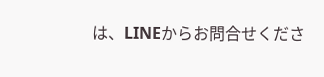は、LINEからお問合せくださ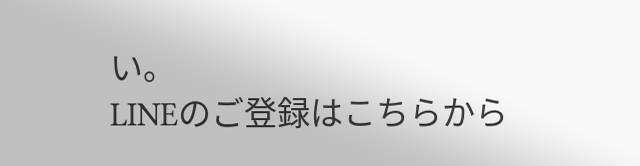い。
LINEのご登録はこちらから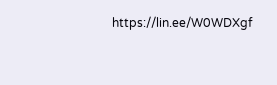https://lin.ee/W0WDXgf